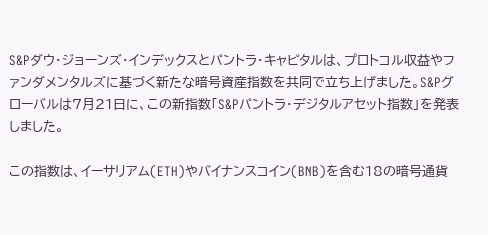S&Pダウ・ジョーンズ・インデックスとパントラ・キャピタルは、プロトコル収益やファンダメンタルズに基づく新たな暗号資産指数を共同で立ち上げました。S&Pグローバルは7月21日に、この新指数「S&Pパントラ・デジタルアセット指数」を発表しました。

この指数は、イーサリアム(ETH)やバイナンスコイン(BNB)を含む18の暗号通貨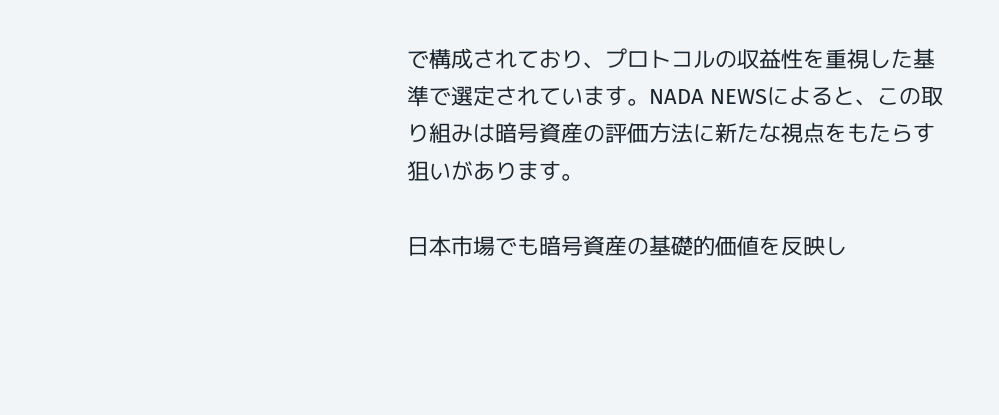で構成されており、プロトコルの収益性を重視した基準で選定されています。NADA NEWSによると、この取り組みは暗号資産の評価方法に新たな視点をもたらす狙いがあります。

日本市場でも暗号資産の基礎的価値を反映し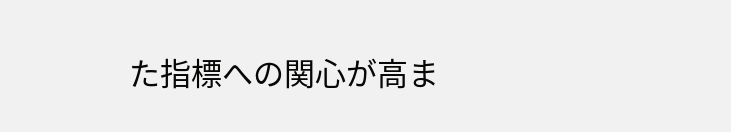た指標への関心が高ま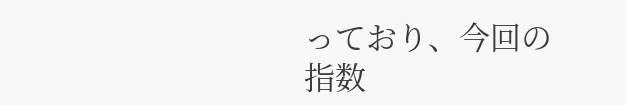っており、今回の指数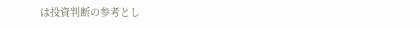は投資判断の参考とし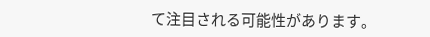て注目される可能性があります。